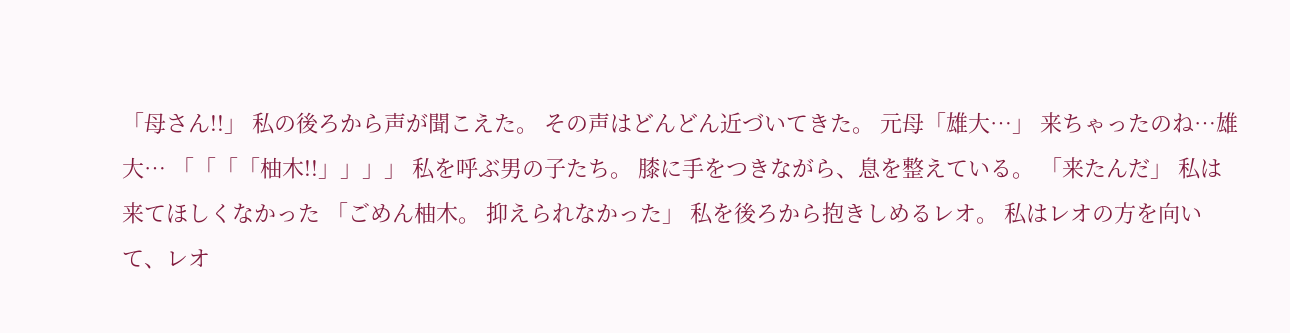「母さん!!」 私の後ろから声が聞こえた。 その声はどんどん近づいてきた。 元母「雄大…」 来ちゃったのね…雄大… 「「「「柚木!!」」」」 私を呼ぶ男の子たち。 膝に手をつきながら、息を整えている。 「来たんだ」 私は来てほしくなかった 「ごめん柚木。 抑えられなかった」 私を後ろから抱きしめるレオ。 私はレオの方を向いて、レオ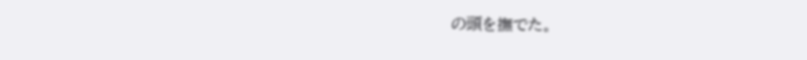の頭を撫でた。